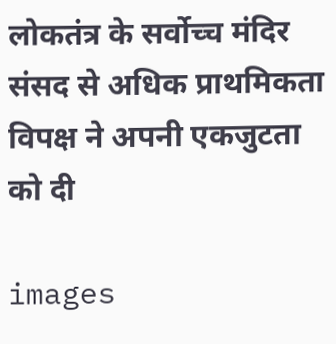लोकतंत्र के सर्वोच्च मंदिर संसद से अधिक प्राथमिकता विपक्ष ने अपनी एकजुटता को दी

images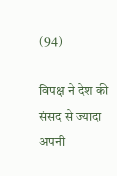(94)

विपक्ष ने देश की संसद से ज्यादा अपनी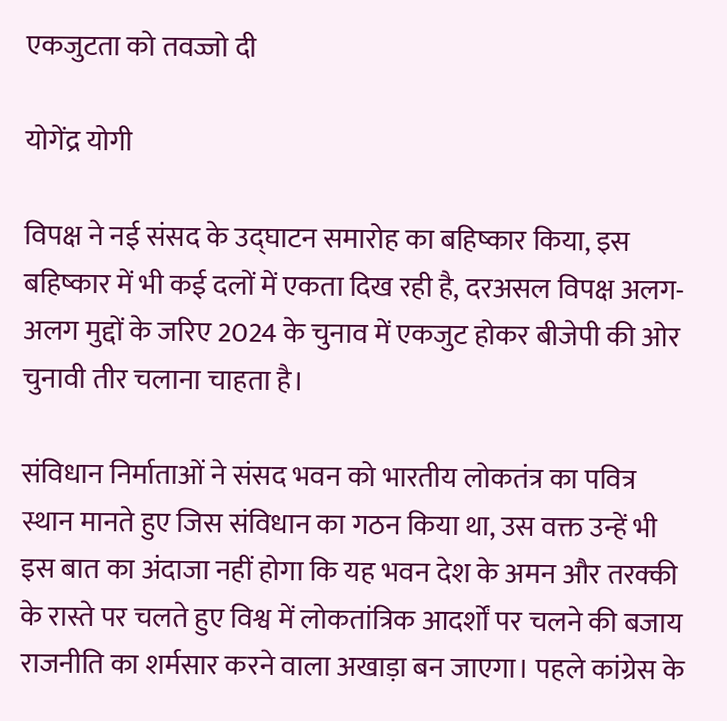एकजुटता को तवज्जो दी

योगेंद्र योगी

विपक्ष ने नई संसद के उद्घाटन समारोह का बहिष्कार किया, इस बहिष्कार में भी कई दलों में एकता दिख रही है, दरअसल विपक्ष अलग-अलग मुद्दों के जरिए 2024 के चुनाव में एकजुट होकर बीजेपी की ओर चुनावी तीर चलाना चाहता है।

संविधान निर्माताओं ने संसद भवन को भारतीय लोकतंत्र का पवित्र स्थान मानते हुए जिस संविधान का गठन किया था, उस वक्त उन्हें भी इस बात का अंदाजा नहीं होगा कि यह भवन देश के अमन और तरक्की के रास्ते पर चलते हुए विश्व में लोकतांत्रिक आदर्शों पर चलने की बजाय राजनीति का शर्मसार करने वाला अखाड़ा बन जाएगा। पहले कांग्रेस के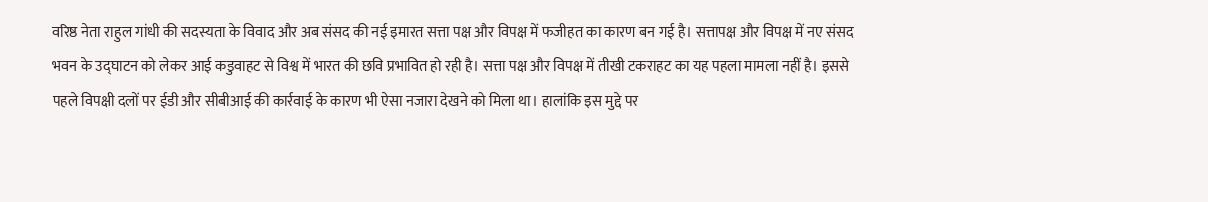वरिष्ठ नेता राहुल गांधी की सदस्यता के विवाद और अब संसद की नई इमारत सत्ता पक्ष और विपक्ष में फजीहत का कारण बन गई है। सत्तापक्ष और विपक्ष में नए संसद भवन के उद्घाटन को लेकर आई कडुवाहट से विश्व में भारत की छवि प्रभावित हो रही है। सत्ता पक्ष और विपक्ष में तीखी टकराहट का यह पहला मामला नहीं है। इससे पहले विपक्षी दलों पर ईडी और सीबीआई की कार्रवाई के कारण भी ऐसा नजारा देखने को मिला था। हालांकि इस मुद्दे पर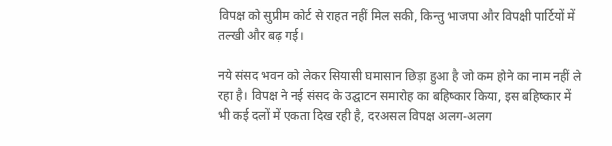विपक्ष को सुप्रीम कोर्ट से राहत नहीं मिल सकी, किन्तु भाजपा और विपक्षी पार्टियों में तल्खी और बढ़ गई।

नये संसद भवन को लेकर सियासी घमासान छिड़ा हुआ है जो कम होने का नाम नहीं ले रहा है। विपक्ष ने नई संसद के उद्घाटन समारोह का बहिष्कार किया, इस बहिष्कार में भी कई दलों में एकता दिख रही है, दरअसल विपक्ष अलग-अलग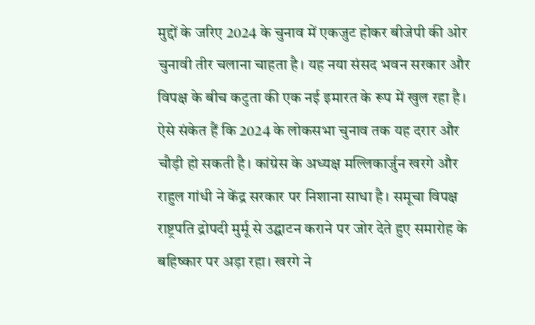मुद्दों के जरिए 2024 के चुनाव में एकजुट होकर बीजेपी की ओर चुनावी तीर चलाना चाहता है। यह नया संसद भवन सरकार और विपक्ष के बीच कटुता की एक नई इमारत के रूप में खुल रहा है। ऐसे संकेत हैं कि 2024 के लोकसभा चुनाव तक यह दरार और चौड़ी हो सकती है। कांग्रेस के अध्यक्ष मल्लिकार्जुन खरगे और राहुल गांधी ने केंद्र सरकार पर निशाना साधा है। समूचा विपक्ष राष्ट्रपति द्रोपदी मुर्मू से उद्घाटन कराने पर जोर देते हुए समारोह के बहिष्कार पर अड़ा रहा। खरगे ने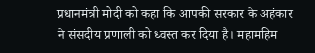प्रधानमंत्री मोदी को कहा कि आपकी सरकार के अहंकार ने संसदीय प्रणाली को ध्वस्त कर दिया है। महामहिम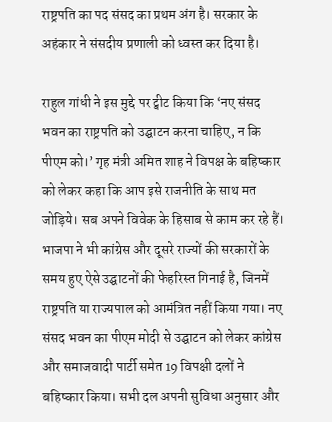राष्ट्रपति का पद संसद का प्रथम अंग है। सरकार के अहंकार ने संसदीय प्रणाली को ध्वस्त कर दिया है।

राहुल गांधी ने इस मुद्दे पर ट्वीट किया कि ‘नए संसद भवन का राष्ट्रपति को उद्घाटन करना चाहिए, न कि पीएम को।’ गृह मंत्री अमित शाह ने विपक्ष के बहिष्कार को लेकर कहा कि आप इसे राजनीति के साथ मत जोड़िये। सब अपने विवेक के हिसाब से काम कर रहे हैं। भाजपा ने भी कांग्रेस और दूसरे राज्यों की सरकारों के समय हुए ऐसे उद्घाटनों की फेहरिस्त गिनाई है, जिनमें राष्ट्रपति या राज्यपाल को आमंत्रित नहीं किया गया। नए संसद भवन का पीएम मोदी से उद्घाटन को लेकर कांग्रेस और समाजवादी पार्टी समेत 19 विपक्षी दलों ने बहिष्कार किया। सभी दल अपनी सुविधा अनुसार और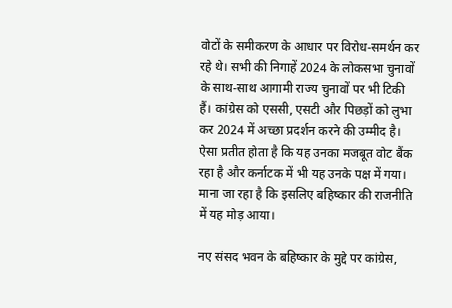वोटों के समीकरण के आधार पर विरोध-समर्थन कर रहे थे। सभी की निगाहें 2024 के लोकसभा चुनावों के साथ-साथ आगामी राज्य चुनावों पर भी टिकी हैं। कांग्रेस को एससी, एसटी और पिछड़ों को लुभा कर 2024 में अच्छा प्रदर्शन करने की उम्मीद है। ऐसा प्रतीत होता है कि यह उनका मजबूत वोट बैंक रहा है और कर्नाटक में भी यह उनके पक्ष में गया। माना जा रहा है कि इसलिए बहिष्कार की राजनीति में यह मोड़ आया।

नए संसद भवन के बहिष्कार के मुद्दे पर कांग्रेस,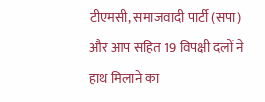टीएमसी, समाजवादी पार्टी (सपा) और आप सहित 19 विपक्षी दलों ने हाथ मिलाने का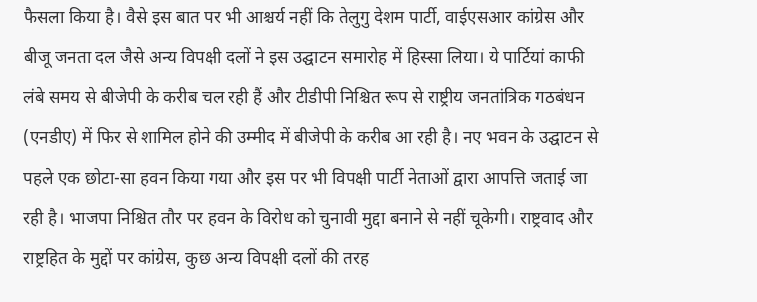फैसला किया है। वैसे इस बात पर भी आश्चर्य नहीं कि तेलुगु देशम पार्टी, वाईएसआर कांग्रेस और बीजू जनता दल जैसे अन्य विपक्षी दलों ने इस उद्घाटन समारोह में हिस्सा लिया। ये पार्टियां काफी लंबे समय से बीजेपी के करीब चल रही हैं और टीडीपी निश्चित रूप से राष्ट्रीय जनतांत्रिक गठबंधन (एनडीए) में फिर से शामिल होने की उम्मीद में बीजेपी के करीब आ रही है। नए भवन के उद्घाटन से पहले एक छोटा-सा हवन किया गया और इस पर भी विपक्षी पार्टी नेताओं द्वारा आपत्ति जताई जा रही है। भाजपा निश्चित तौर पर हवन के विरोध को चुनावी मुद्दा बनाने से नहीं चूकेगी। राष्ट्रवाद और राष्ट्रहित के मुद्दों पर कांग्रेस, कुछ अन्य विपक्षी दलों की तरह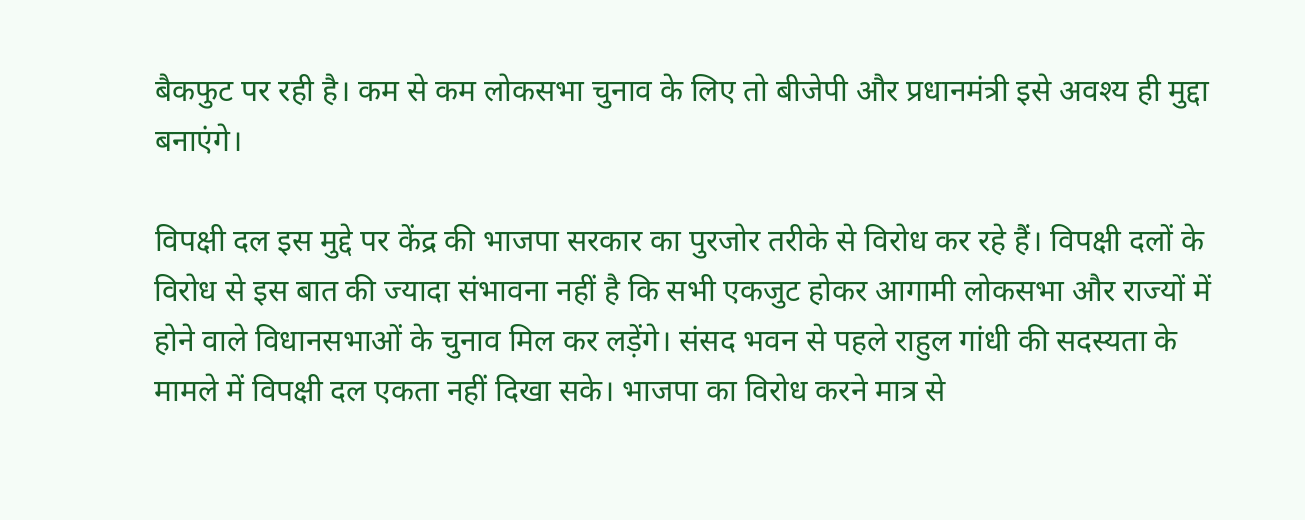बैकफुट पर रही है। कम से कम लोकसभा चुनाव के लिए तो बीजेपी और प्रधानमंत्री इसे अवश्य ही मुद्दा बनाएंगे।

विपक्षी दल इस मुद्दे पर केंद्र की भाजपा सरकार का पुरजोर तरीके से विरोध कर रहे हैं। विपक्षी दलों के विरोध से इस बात की ज्यादा संभावना नहीं है कि सभी एकजुट होकर आगामी लोकसभा और राज्यों में होने वाले विधानसभाओं के चुनाव मिल कर लड़ेंगे। संसद भवन से पहले राहुल गांधी की सदस्यता के मामले में विपक्षी दल एकता नहीं दिखा सके। भाजपा का विरोध करने मात्र से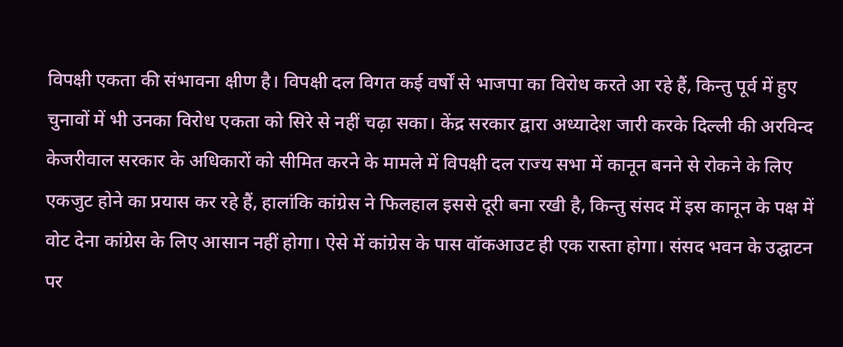विपक्षी एकता की संभावना क्षीण है। विपक्षी दल विगत कई वर्षों से भाजपा का विरोध करते आ रहे हैं, किन्तु पूर्व में हुए चुनावों में भी उनका विरोध एकता को सिरे से नहीं चढ़ा सका। केंद्र सरकार द्वारा अध्यादेश जारी करके दिल्ली की अरविन्द केजरीवाल सरकार के अधिकारों को सीमित करने के मामले में विपक्षी दल राज्य सभा में कानून बनने से रोकने के लिए एकजुट होने का प्रयास कर रहे हैं, हालांकि कांग्रेस ने फिलहाल इससे दूरी बना रखी है, किन्तु संसद में इस कानून के पक्ष में वोट देना कांग्रेस के लिए आसान नहीं होगा। ऐसे में कांग्रेस के पास वॉकआउट ही एक रास्ता होगा। संसद भवन के उद्घाटन पर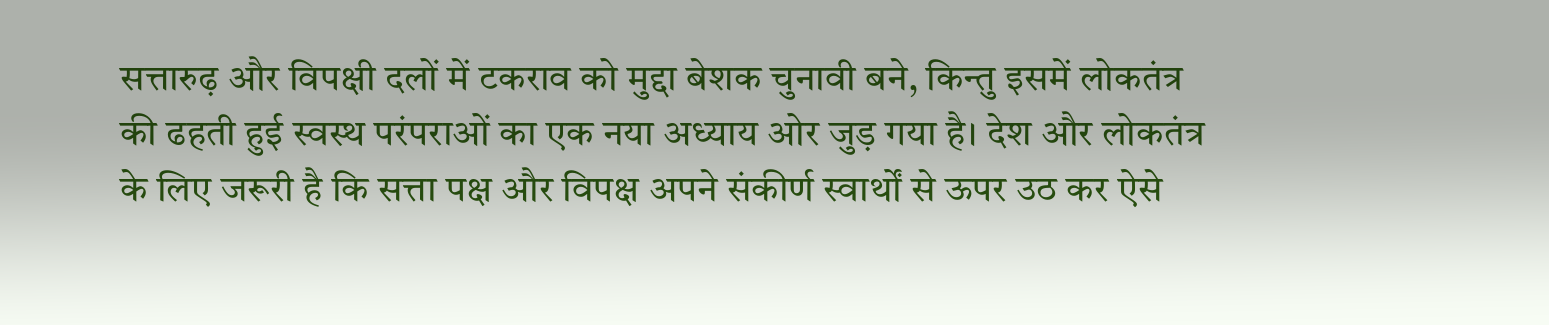सत्तारुढ़ और विपक्षी दलों में टकराव को मुद्दा बेशक चुनावी बने, किन्तु इसमें लोकतंत्र की ढहती हुई स्वस्थ परंपराओं का एक नया अध्याय ओर जुड़ गया है। देश और लोकतंत्र के लिए जरूरी है कि सत्ता पक्ष और विपक्ष अपने संकीर्ण स्वार्थों से ऊपर उठ कर ऐसे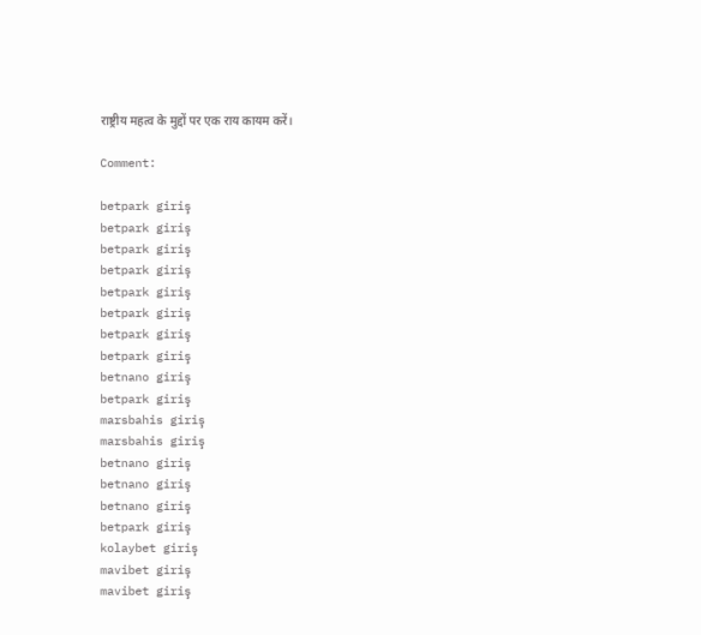राष्ट्रीय महत्व के मुद्दों पर एक राय कायम करें।

Comment:

betpark giriş
betpark giriş
betpark giriş
betpark giriş
betpark giriş
betpark giriş
betpark giriş
betpark giriş
betnano giriş
betpark giriş
marsbahis giriş
marsbahis giriş
betnano giriş
betnano giriş
betnano giriş
betpark giriş
kolaybet giriş
mavibet giriş
mavibet giriş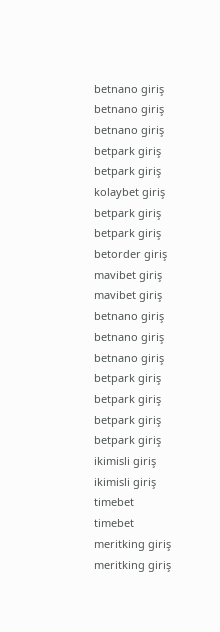betnano giriş
betnano giriş
betnano giriş
betpark giriş
betpark giriş
kolaybet giriş
betpark giriş
betpark giriş
betorder giriş
mavibet giriş
mavibet giriş
betnano giriş
betnano giriş
betnano giriş
betpark giriş
betpark giriş
betpark giriş
betpark giriş
ikimisli giriş
ikimisli giriş
timebet
timebet
meritking giriş
meritking giriş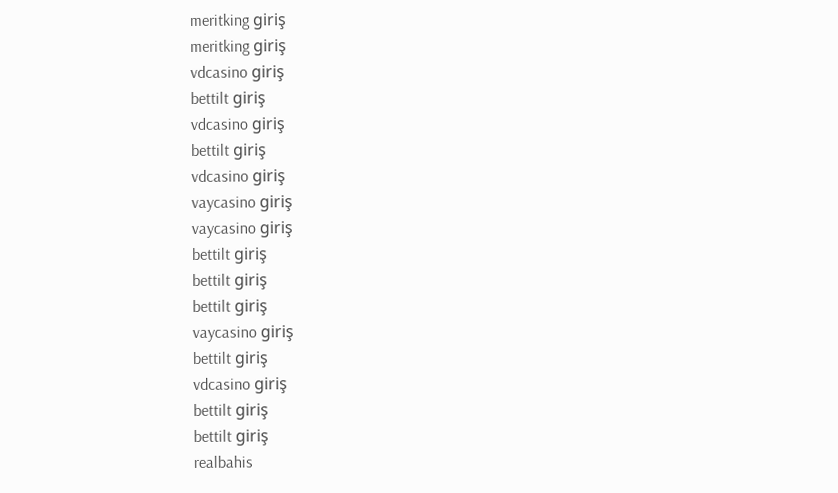meritking giriş
meritking giriş
vdcasino giriş
bettilt giriş
vdcasino giriş
bettilt giriş
vdcasino giriş
vaycasino giriş
vaycasino giriş
bettilt giriş
bettilt giriş
bettilt giriş
vaycasino giriş
bettilt giriş
vdcasino giriş
bettilt giriş
bettilt giriş
realbahis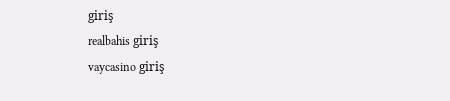giriş
realbahis giriş
vaycasino giriş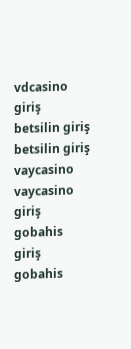vdcasino giriş
betsilin giriş
betsilin giriş
vaycasino
vaycasino giriş
gobahis giriş
gobahis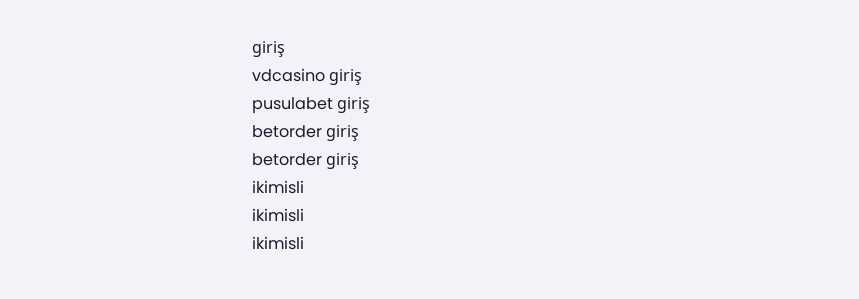giriş
vdcasino giriş
pusulabet giriş
betorder giriş
betorder giriş
ikimisli
ikimisli
ikimisli